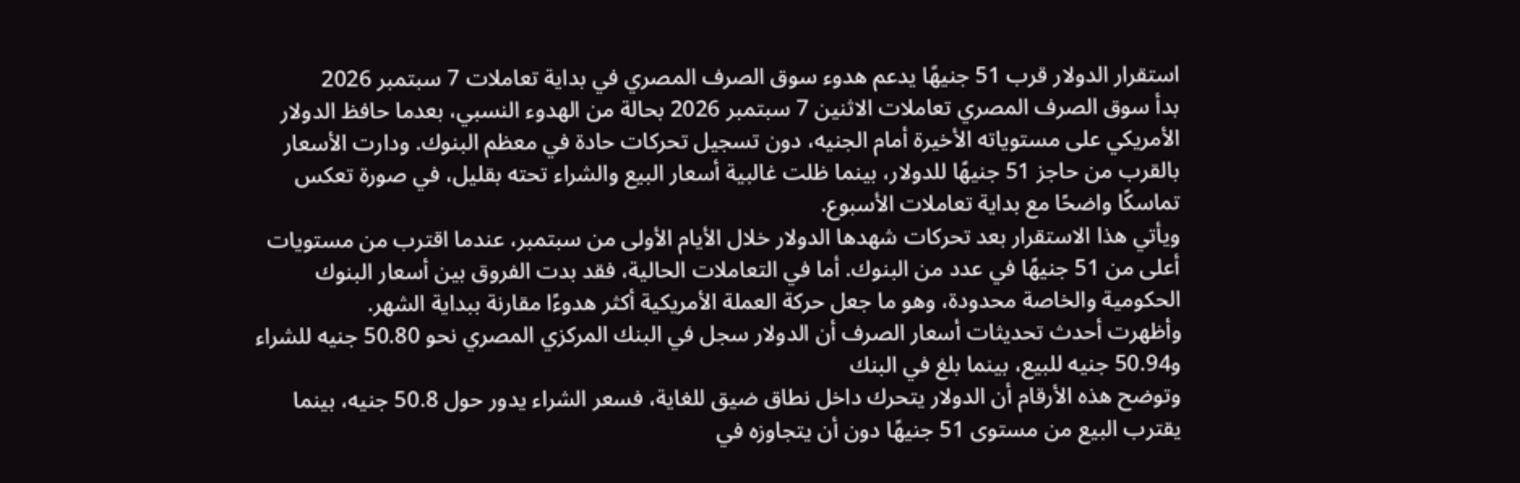استقرار الدولار قرب 51 جنيهًا يدعم هدوء سوق الصرف المصري في بداية تعاملات 7 سبتمبر 2026
بدأ سوق الصرف المصري تعاملات الاثنين 7 سبتمبر 2026 بحالة من الهدوء النسبي، بعدما حافظ الدولار الأمريكي على مستوياته الأخيرة أمام الجنيه، دون تسجيل تحركات حادة في معظم البنوك. ودارت الأسعار بالقرب من حاجز 51 جنيهًا للدولار، بينما ظلت غالبية أسعار البيع والشراء تحته بقليل، في صورة تعكس تماسكًا واضحًا مع بداية تعاملات الأسبوع.
ويأتي هذا الاستقرار بعد تحركات شهدها الدولار خلال الأيام الأولى من سبتمبر، عندما اقترب من مستويات أعلى من 51 جنيهًا في عدد من البنوك. أما في التعاملات الحالية، فقد بدت الفروق بين أسعار البنوك الحكومية والخاصة محدودة، وهو ما جعل حركة العملة الأمريكية أكثر هدوءًا مقارنة ببداية الشهر.
وأظهرت أحدث تحديثات أسعار الصرف أن الدولار سجل في البنك المركزي المصري نحو 50.80 جنيه للشراء و50.94 جنيه للبيع، بينما بلغ في البنك
وتوضح هذه الأرقام أن الدولار يتحرك داخل نطاق ضيق للغاية، فسعر الشراء يدور حول 50.8 جنيه، بينما يقترب البيع من مستوى 51 جنيهًا دون أن يتجاوزه في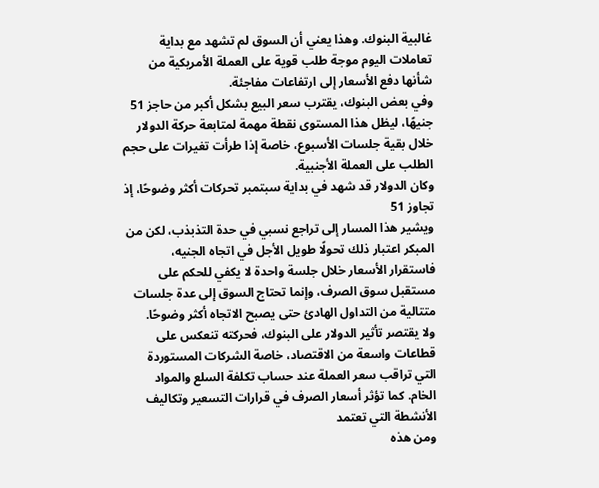غالبية البنوك. وهذا يعني أن السوق لم تشهد مع بداية تعاملات اليوم موجة طلب قوية على العملة الأمريكية من شأنها دفع الأسعار إلى ارتفاعات مفاجئة.
وفي بعض البنوك، يقترب سعر البيع بشكل أكبر من حاجز 51 جنيهًا، ليظل هذا المستوى نقطة مهمة لمتابعة حركة الدولار خلال بقية جلسات الأسبوع، خاصة إذا طرأت تغيرات على حجم الطلب على العملة الأجنبية.
وكان الدولار قد شهد في بداية سبتمبر تحركات أكثر وضوحًا، إذ تجاوز 51
ويشير هذا المسار إلى تراجع نسبي في حدة التذبذب، لكن من المبكر اعتبار ذلك تحولًا طويل الأجل في اتجاه الجنيه، فاستقرار الأسعار خلال جلسة واحدة لا يكفي للحكم على مستقبل سوق الصرف، وإنما تحتاج السوق إلى عدة جلسات متتالية من التداول الهادئ حتى يصبح الاتجاه أكثر وضوحًا.
ولا يقتصر تأثير الدولار على البنوك، فحركته تنعكس على قطاعات واسعة من الاقتصاد، خاصة الشركات المستوردة التي تراقب سعر العملة عند حساب تكلفة السلع والمواد الخام. كما تؤثر أسعار الصرف في قرارات التسعير وتكاليف الأنشطة التي تعتمد
ومن هذه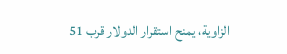الزاوية، يمنح استقرار الدولار قرب 51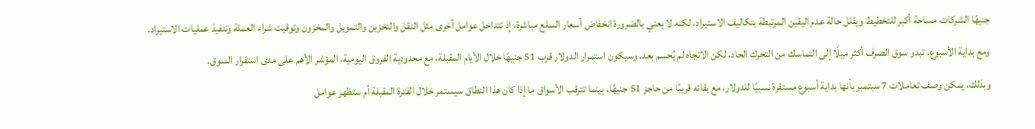جنيهًا الشركات مساحة أكبر للتخطيط ويقلل حالة عدم اليقين المرتبطة بتكاليف الاستيراد، لكنه لا يعني بالضرورة انخفاض أسعار السلع مباشرة، إذ تتداخل عوامل أخرى مثل النقل والتخزين والتمويل والمخزون وتوقيت شراء العملة وتنفيذ عمليات الاستيراد.
ومع بداية الأسبوع، تبدو سوق الصرف أكثر ميلًا إلى التماسك من التحرك الحاد، لكن الاتجاه لم يُحسم بعد. وسيكون استمرار الدولار قرب 51 جنيهًا خلال الأيام المقبلة، مع محدودية الفروق اليومية، المؤشر الأهم على مدى استقرار السوق.
وبذلك، يمكن وصف تعاملات 7 سبتمبر بأنها بداية أسبوع مستقرة نسبيًا للدولار، مع بقائه قريبًا من حاجز 51 جنيهًا، بينما تترقب الأسواق ما إذا كان هذا النطاق سيستمر خلال الفترة المقبلة أم ستظهر عوامل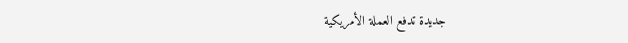جديدة تدفع العملة الأمريكية